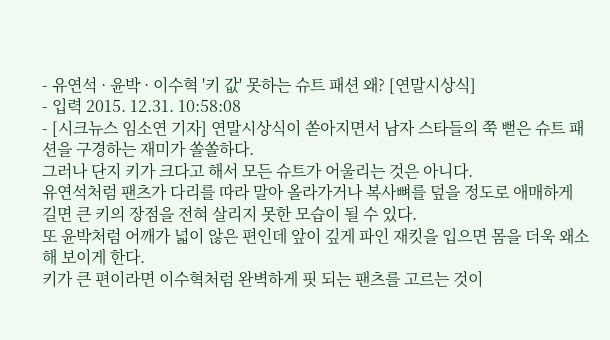- 유연석 · 윤박 · 이수혁 '키 값' 못하는 슈트 패션 왜? [연말시상식]
- 입력 2015. 12.31. 10:58:08
- [시크뉴스 임소연 기자] 연말시상식이 쏟아지면서 남자 스타들의 쭉 뻗은 슈트 패션을 구경하는 재미가 쏠쏠하다.
그러나 단지 키가 크다고 해서 모든 슈트가 어울리는 것은 아니다.
유연석처럼 팬츠가 다리를 따라 말아 올라가거나 복사뼈를 덮을 정도로 애매하게 길면 큰 키의 장점을 전혀 살리지 못한 모습이 될 수 있다.
또 윤박처럼 어깨가 넓이 않은 편인데 앞이 깊게 파인 재킷을 입으면 몸을 더욱 왜소해 보이게 한다.
키가 큰 편이라면 이수혁처럼 완벽하게 핏 되는 팬츠를 고르는 것이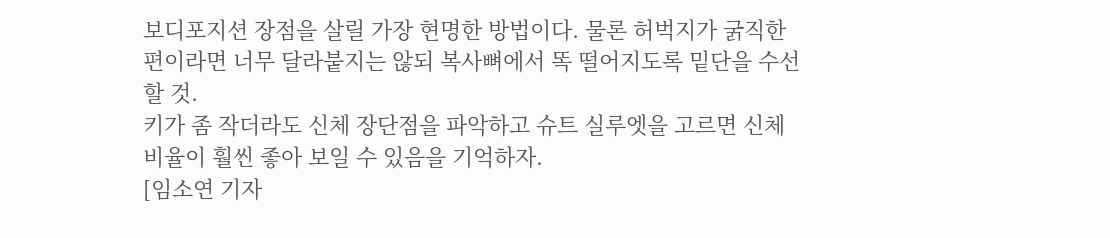보디포지션 장점을 살릴 가장 현명한 방법이다. 물론 허벅지가 굵직한 편이라면 너무 달라붙지는 않되 복사뼈에서 똑 떨어지도록 밑단을 수선할 것.
키가 좀 작더라도 신체 장단점을 파악하고 슈트 실루엣을 고르면 신체 비율이 훨씬 좋아 보일 수 있음을 기억하자.
[임소연 기자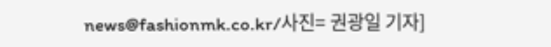news@fashionmk.co.kr/사진= 권광일 기자]